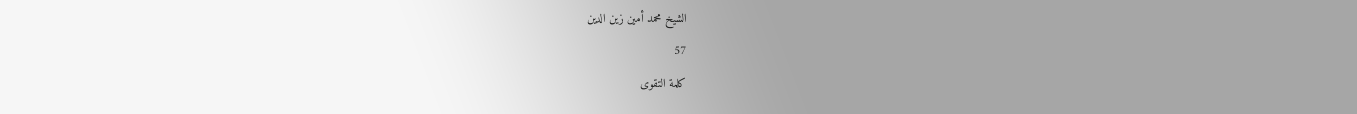الشيخ محمد أمين زين الدين
57
كلمة التقوى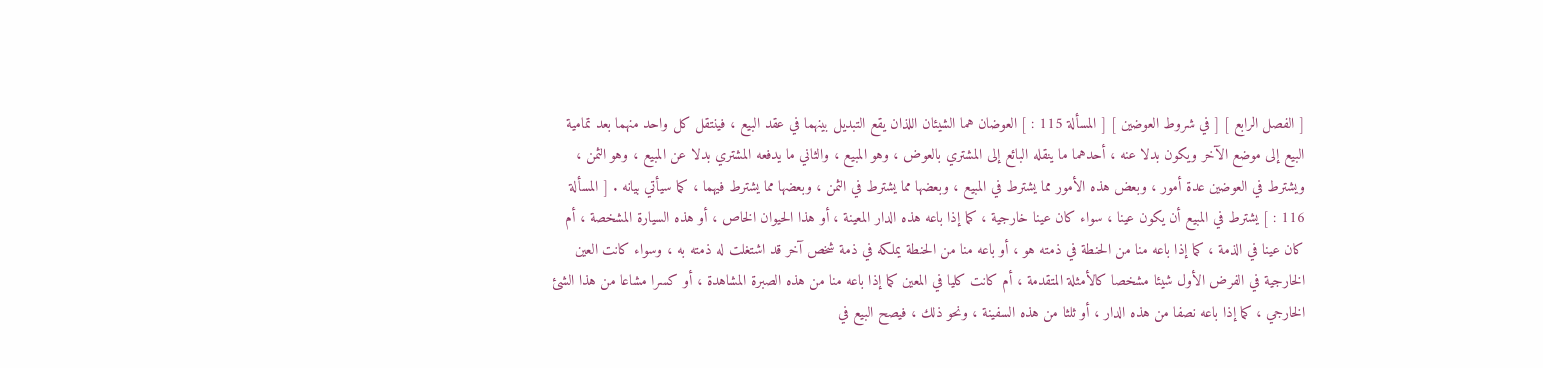[ الفصل الرابع ] [ في شروط العوضين ] [ المسألة 115 : ] العوضان هما الشيئان اللذان يقع التبديل بينهما في عقد البيع ، فينتقل كل واحد منهما بعد تمامية البيع إلى موضع الآخر ويكون بدلا عنه ، أحدهما ما ينقله البائع إلى المشتري بالعوض ، وهو المبيع ، والثاني ما يدفعه المشتري بدلا عن المبيع ، وهو الثمن ، ويشترط في العوضين عدة أمور ، وبعض هذه الأمور مما يشترط في المبيع ، وبعضها مما يشترط في الثمن ، وبعضها مما يشترط فيهما ، كما سيأتي بيانه . [ المسألة 116 : ] يشترط في المبيع أن يكون عينا ، سواء كان عينا خارجية ، كما إذا باعه هذه الدار المعينة ، أو هذا الحيوان الخاص ، أو هذه السيارة المشخصة ، أم كان عينا في الذمة ، كما إذا باعه منا من الحنطة في ذمته هو ، أو باعه منا من الحنطة يملكه في ذمة شخص آخر قد اشتغلت له ذمته به ، وسواء كانت العين الخارجية في الفرض الأول شيئا مشخصا كالأمثلة المتقدمة ، أم كانت كليا في المعين كما إذا باعه منا من هذه الصبرة المشاهدة ، أو كسرا مشاعا من هذا الشئ الخارجي ، كما إذا باعه نصفا من هذه الدار ، أو ثلثا من هذه السفينة ، ونحو ذلك ، فيصح البيع في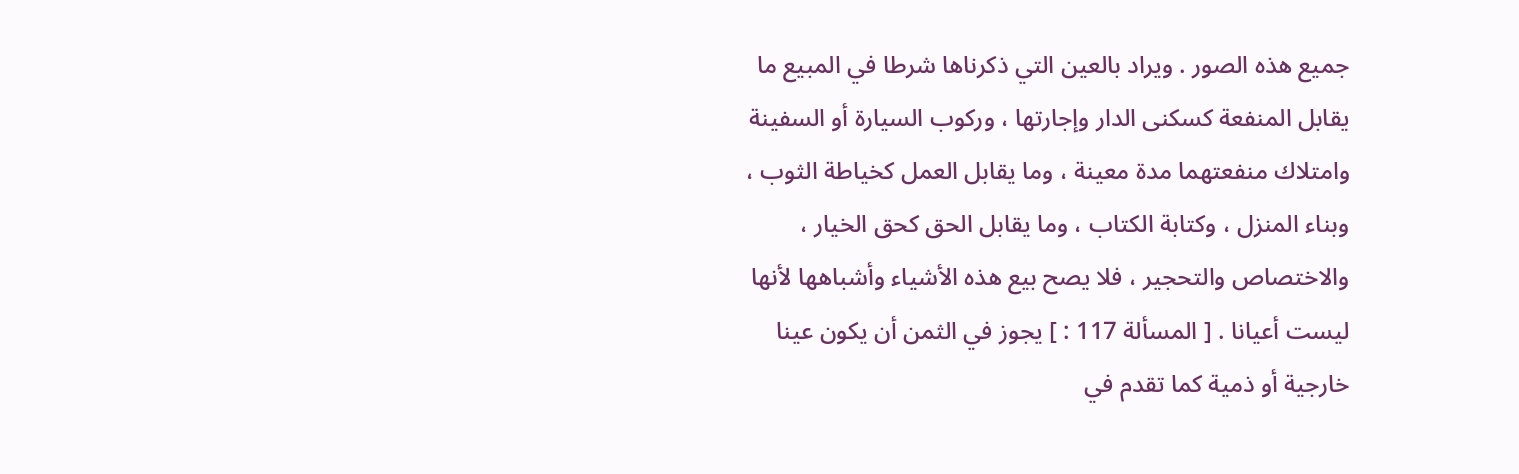جميع هذه الصور . ويراد بالعين التي ذكرناها شرطا في المبيع ما يقابل المنفعة كسكنى الدار وإجارتها ، وركوب السيارة أو السفينة وامتلاك منفعتهما مدة معينة ، وما يقابل العمل كخياطة الثوب ، وبناء المنزل ، وكتابة الكتاب ، وما يقابل الحق كحق الخيار ، والاختصاص والتحجير ، فلا يصح بيع هذه الأشياء وأشباهها لأنها ليست أعيانا . [ المسألة 117 : ] يجوز في الثمن أن يكون عينا خارجية أو ذمية كما تقدم في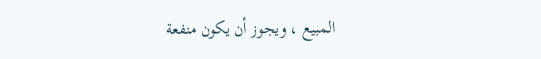المبيع ، ويجوز أن يكون منفعة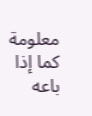معلومة كما إذا باعه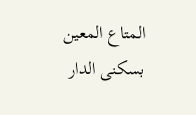المتاع المعين بسكنى الدار